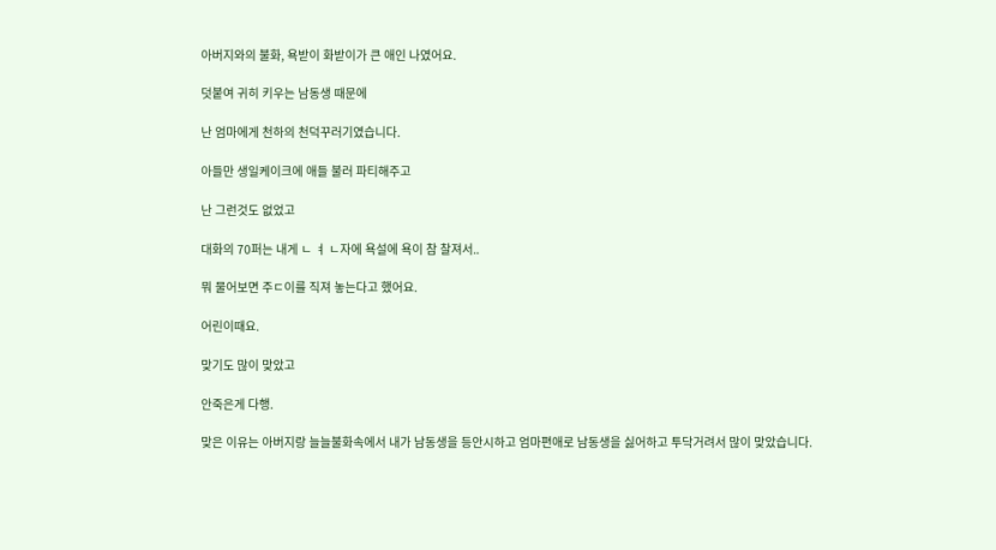아버지와의 불화, 욕받이 화받이가 큰 애인 나였어요.

덧붙여 귀히 키우는 남동생 때문에

난 엄마에게 천하의 천덕꾸러기였습니다.

아들만 생일케이크에 애들 불러 파티해주고

난 그런것도 없었고

대화의 70퍼는 내게 ㄴ ㅕ ㄴ자에 욕설에 욕이 참 찰져서..

뭐 물어보면 주ㄷ이를 직져 놓는다고 했어요.

어린이때요.

맞기도 많이 맞았고

안죽은게 다행.

맞은 이유는 아버지랑 늘늘불화속에서 내가 남동생을 등안시하고 엄마편애로 남동생을 싫어하고 투닥거려서 많이 맞았습니다.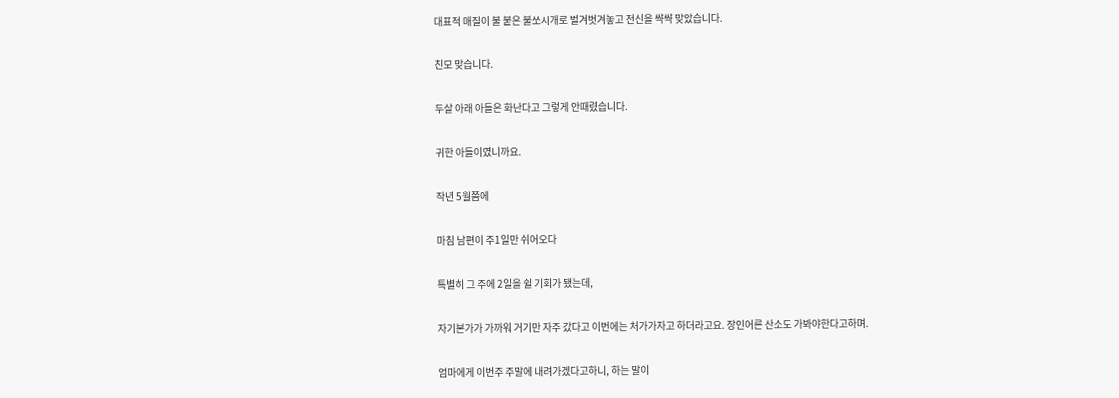대표적 매질이 불 붙은 불쏘시개로 벌겨벗겨놓고 전신을 쌱쌱 맞았습니다.

친모 맞습니다.

두살 아래 아들은 화난다고 그렇게 안때렸습니다.

귀한 아들이였니까요.

작년 5월쯤에

마침 남편이 주1일만 쉬어오다

특별히 그 주에 2일을 쉴 기회가 됐는데,

자기본가가 가까워 거기만 자주 갔다고 이번에는 처가가자고 하더라고요. 장인어른 산소도 가봐야한다고하며.

엄마에게 이번주 주말에 내려가겠다고하니, 하는 말이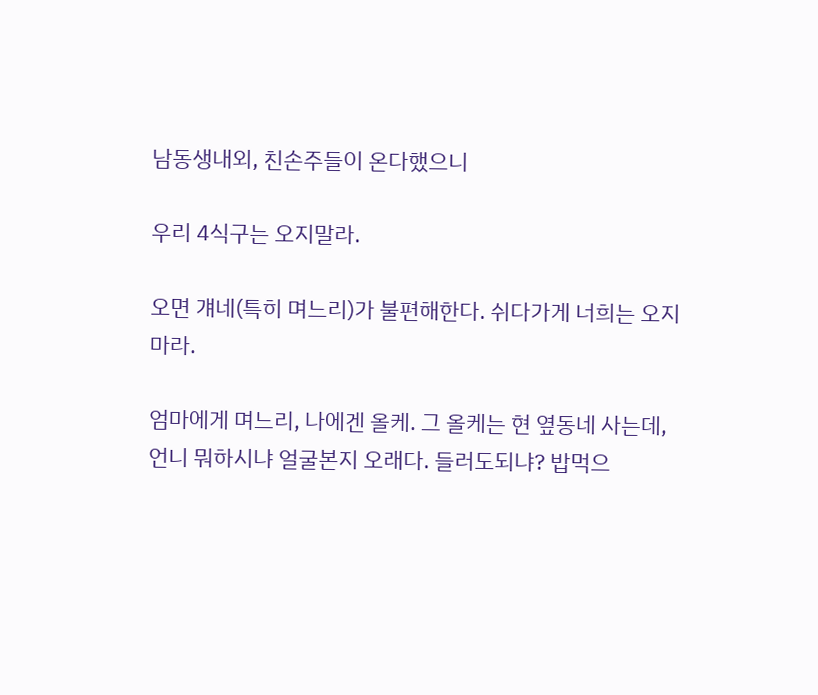남동생내외, 친손주들이 온다했으니

우리 4식구는 오지말라.

오면 걔네(특히 며느리)가 불편해한다. 쉬다가게 너희는 오지마라.

엄마에게 며느리, 나에겐 올케. 그 올케는 현 옆동네 사는데, 언니 뭐하시냐 얼굴본지 오래다. 들러도되냐? 밥먹으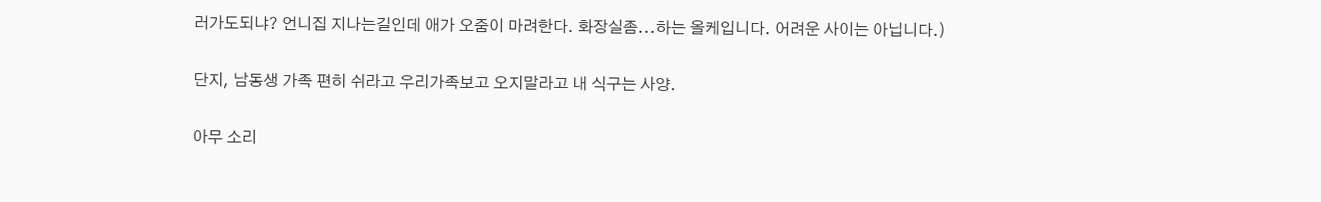러가도되냐? 언니집 지나는길인데 애가 오줌이 마려한다. 화장실좀...하는 올케입니다. 어려운 사이는 아닙니다.)

단지, 남동생 가족 편히 쉬라고 우리가족보고 오지말라고 내 식구는 사양.

아무 소리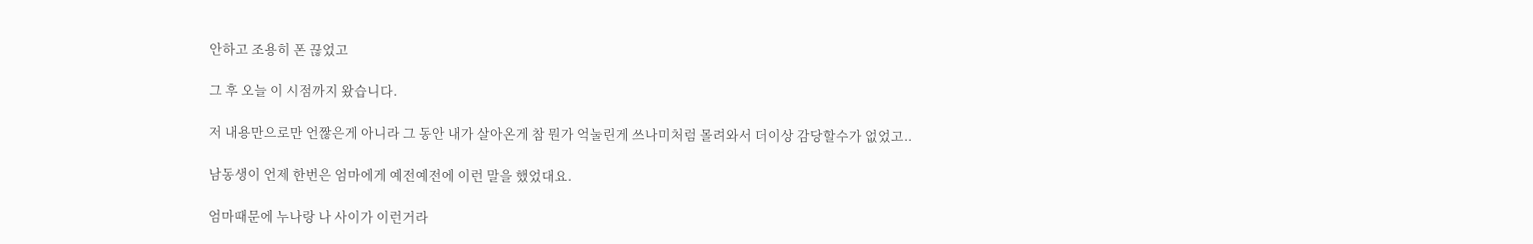안하고 조용히 폰 끊었고

그 후 오늘 이 시점까지 왔습니다.

저 내용만으로만 언짢은게 아니라 그 동안 내가 살아온게 참 뭔가 억눌린게 쓰나미처럼 몰려와서 더이상 감당할수가 없었고..

남동생이 언제 한번은 엄마에게 예전예전에 이런 말을 했었대요.

엄마때문에 누나랑 나 사이가 이런거라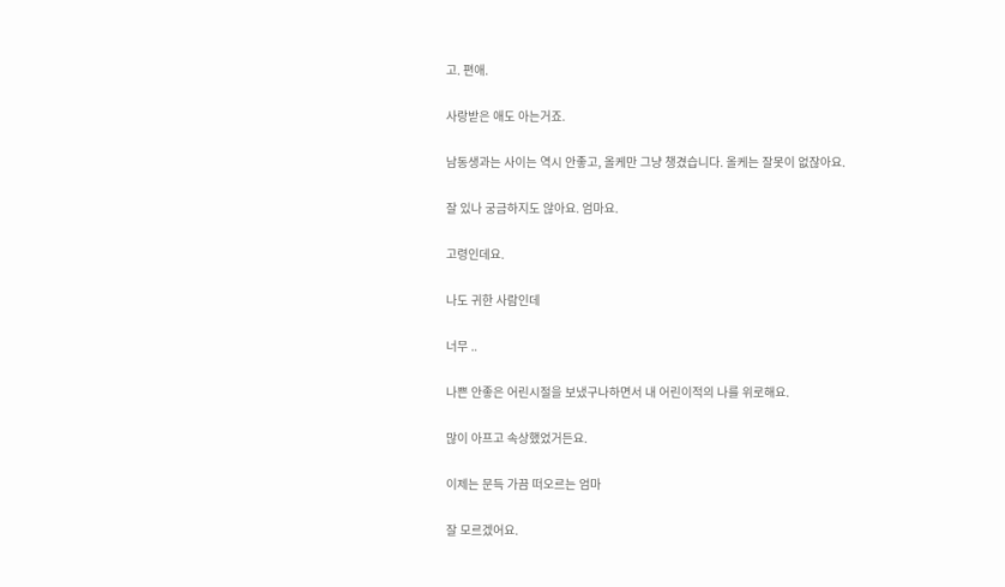고. 편애.

사랑받은 애도 아는거죠.

남동생과는 사이는 역시 안좋고, 올케만 그냥 챙겼습니다. 올케는 잘못이 없잖아요.

잘 있나 궁금하지도 않아요. 엄마요.

고령인데요.

나도 귀한 사람인데

너무 ..

나쁜 안좋은 어린시절을 보냈구나하면서 내 어린이적의 나를 위로해요.

많이 아프고 속상했었거든요.

이제는 문득 가끔 떠오르는 엄마

잘 모르겠어요.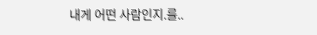내게 어떤 사람인지.를..